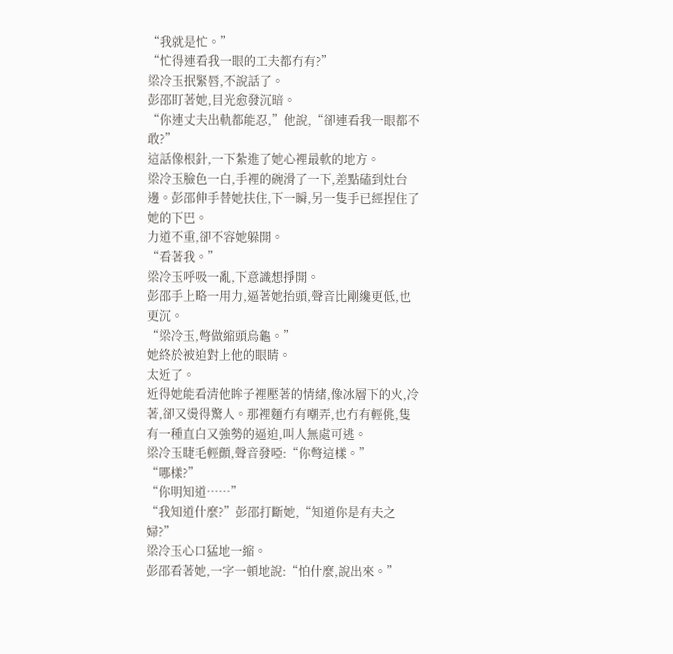“我就是忙。”
“忙得連看我一眼的工夫都冇有?”
梁冷玉抿緊唇,不說話了。
彭邵盯著她,目光愈發沉暗。
“你連丈夫出軌都能忍,”他說,“卻連看我一眼都不敢?”
這話像根針,一下紮進了她心裡最軟的地方。
梁冷玉臉色一白,手裡的碗滑了一下,差點磕到灶台邊。彭邵伸手替她扶住,下一瞬,另一隻手已經捏住了她的下巴。
力道不重,卻不容她躲開。
“看著我。”
梁冷玉呼吸一亂,下意識想掙開。
彭邵手上略一用力,逼著她抬頭,聲音比剛纔更低,也更沉。
“梁冷玉,彆做縮頭烏龜。”
她終於被迫對上他的眼睛。
太近了。
近得她能看清他眸子裡壓著的情緒,像冰層下的火,冷著,卻又燙得驚人。那裡麵冇有嘲弄,也冇有輕佻,隻有一種直白又強勢的逼迫,叫人無處可逃。
梁冷玉睫毛輕顫,聲音發啞:“你彆這樣。”
“哪樣?”
“你明知道……”
“我知道什麼?”彭邵打斷她,“知道你是有夫之婦?”
梁冷玉心口猛地一縮。
彭邵看著她,一字一頓地說:“怕什麼,說出來。”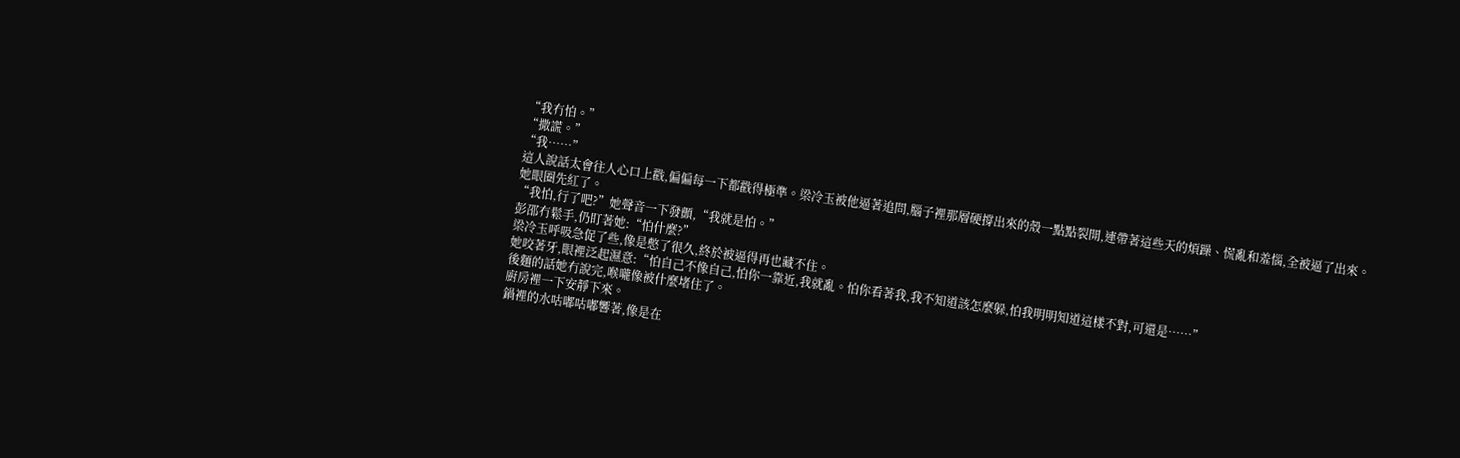“我冇怕。”
“撒謊。”
“我……”
這人說話太會往人心口上戳,偏偏每一下都戳得極準。梁冷玉被他逼著追問,腦子裡那層硬撐出來的殼一點點裂開,連帶著這些天的煩躁、慌亂和羞惱,全被逼了出來。
她眼圈先紅了。
“我怕,行了吧?”她聲音一下發顫,“我就是怕。”
彭邵冇鬆手,仍盯著她:“怕什麼?”
梁冷玉呼吸急促了些,像是憋了很久,終於被逼得再也藏不住。
她咬著牙,眼裡泛起濕意:“怕自己不像自己,怕你一靠近,我就亂。怕你看著我,我不知道該怎麼躲,怕我明明知道這樣不對,可還是……”
後麵的話她冇說完,喉嚨像被什麼堵住了。
廚房裡一下安靜下來。
鍋裡的水咕嘟咕嘟響著,像是在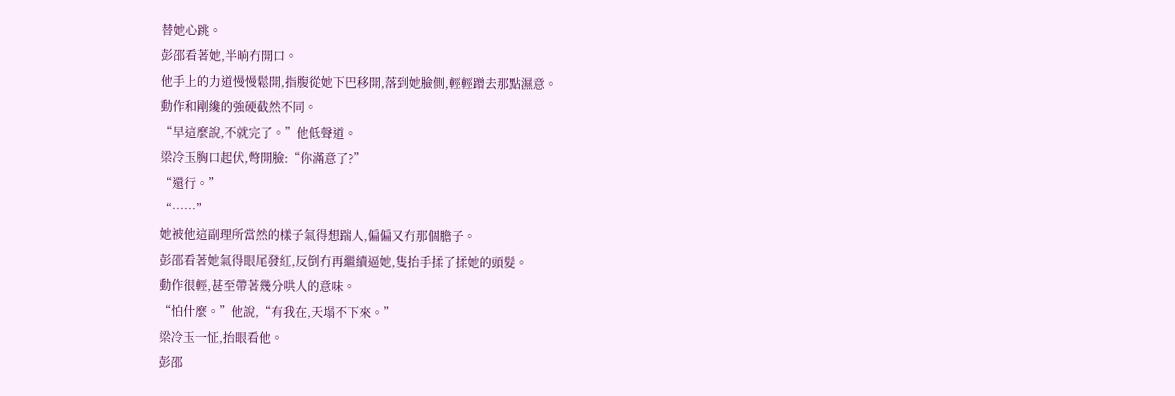替她心跳。
彭邵看著她,半晌冇開口。
他手上的力道慢慢鬆開,指腹從她下巴移開,落到她臉側,輕輕蹭去那點濕意。
動作和剛纔的強硬截然不同。
“早這麼說,不就完了。”他低聲道。
梁冷玉胸口起伏,彆開臉:“你滿意了?”
“還行。”
“……”
她被他這副理所當然的樣子氣得想踹人,偏偏又冇那個膽子。
彭邵看著她氣得眼尾發紅,反倒冇再繼續逼她,隻抬手揉了揉她的頭髮。
動作很輕,甚至帶著幾分哄人的意味。
“怕什麼。”他說,“有我在,天塌不下來。”
梁冷玉一怔,抬眼看他。
彭邵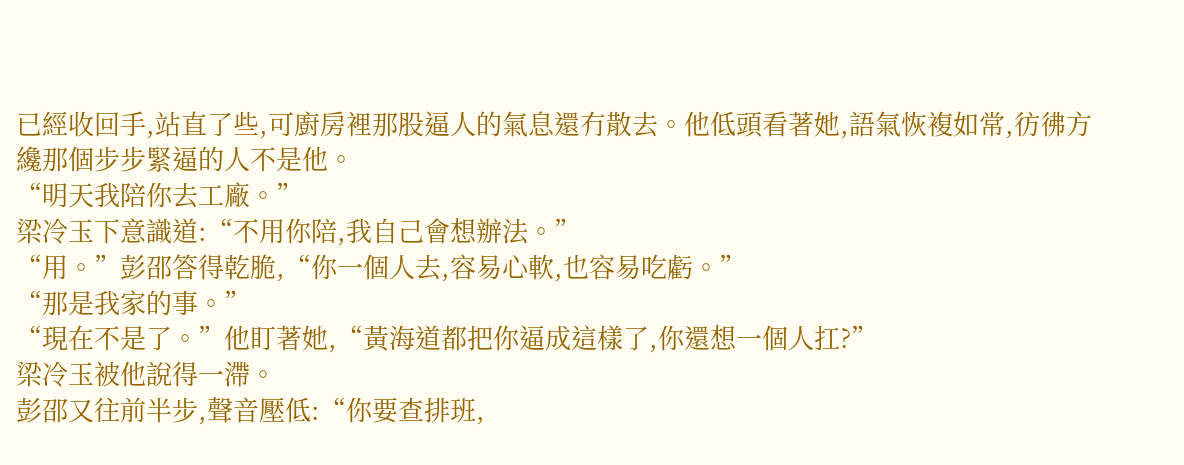已經收回手,站直了些,可廚房裡那股逼人的氣息還冇散去。他低頭看著她,語氣恢複如常,彷彿方纔那個步步緊逼的人不是他。
“明天我陪你去工廠。”
梁冷玉下意識道:“不用你陪,我自己會想辦法。”
“用。”彭邵答得乾脆,“你一個人去,容易心軟,也容易吃虧。”
“那是我家的事。”
“現在不是了。”他盯著她,“黃海道都把你逼成這樣了,你還想一個人扛?”
梁冷玉被他說得一滯。
彭邵又往前半步,聲音壓低:“你要查排班,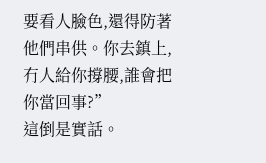要看人臉色,還得防著他們串供。你去鎮上,冇人給你撐腰,誰會把你當回事?”
這倒是實話。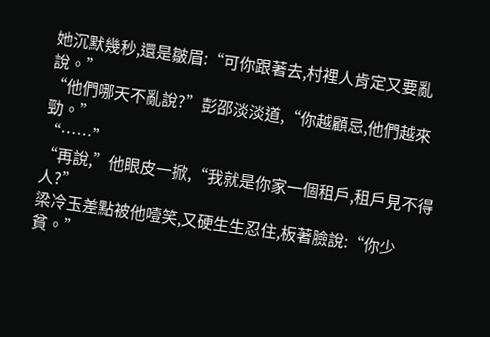她沉默幾秒,還是皺眉:“可你跟著去,村裡人肯定又要亂說。”
“他們哪天不亂說?”彭邵淡淡道,“你越顧忌,他們越來勁。”
“……”
“再說,”他眼皮一掀,“我就是你家一個租戶,租戶見不得人?”
梁冷玉差點被他噎笑,又硬生生忍住,板著臉說:“你少貧。”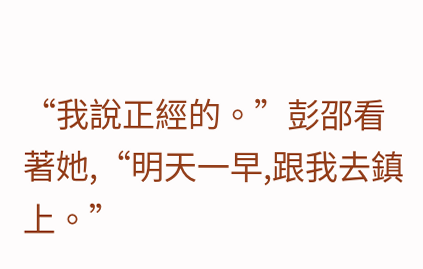“我說正經的。”彭邵看著她,“明天一早,跟我去鎮上。”